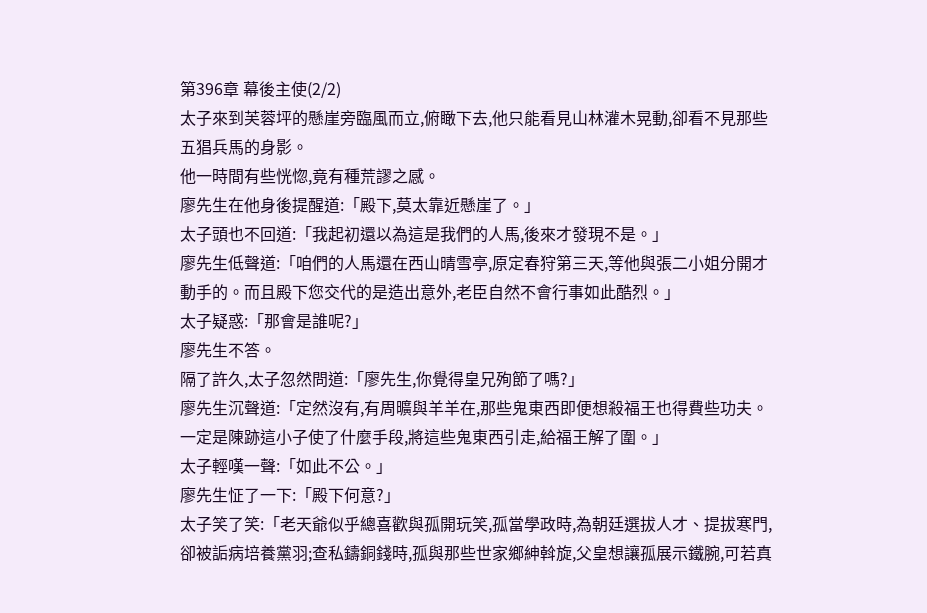第396章 幕後主使(2/2)
太子來到芙蓉坪的懸崖旁臨風而立,俯瞰下去,他只能看見山林灌木晃動,卻看不見那些五猖兵馬的身影。
他一時間有些恍惚,竟有種荒謬之感。
廖先生在他身後提醒道:「殿下,莫太靠近懸崖了。」
太子頭也不回道:「我起初還以為這是我們的人馬,後來才發現不是。」
廖先生低聲道:「咱們的人馬還在西山晴雪亭,原定春狩第三天,等他與張二小姐分開才動手的。而且殿下您交代的是造出意外,老臣自然不會行事如此酷烈。」
太子疑惑:「那會是誰呢?」
廖先生不答。
隔了許久,太子忽然問道:「廖先生,你覺得皇兄殉節了嗎?」
廖先生沉聲道:「定然沒有,有周曠與羊羊在,那些鬼東西即便想殺福王也得費些功夫。一定是陳跡這小子使了什麼手段,將這些鬼東西引走,給福王解了圍。」
太子輕嘆一聲:「如此不公。」
廖先生怔了一下:「殿下何意?」
太子笑了笑:「老天爺似乎總喜歡與孤開玩笑,孤當學政時,為朝廷選拔人才、提拔寒門,卻被詬病培養黨羽;查私鑄銅錢時,孤與那些世家鄉紳斡旋,父皇想讓孤展示鐵腕,可若真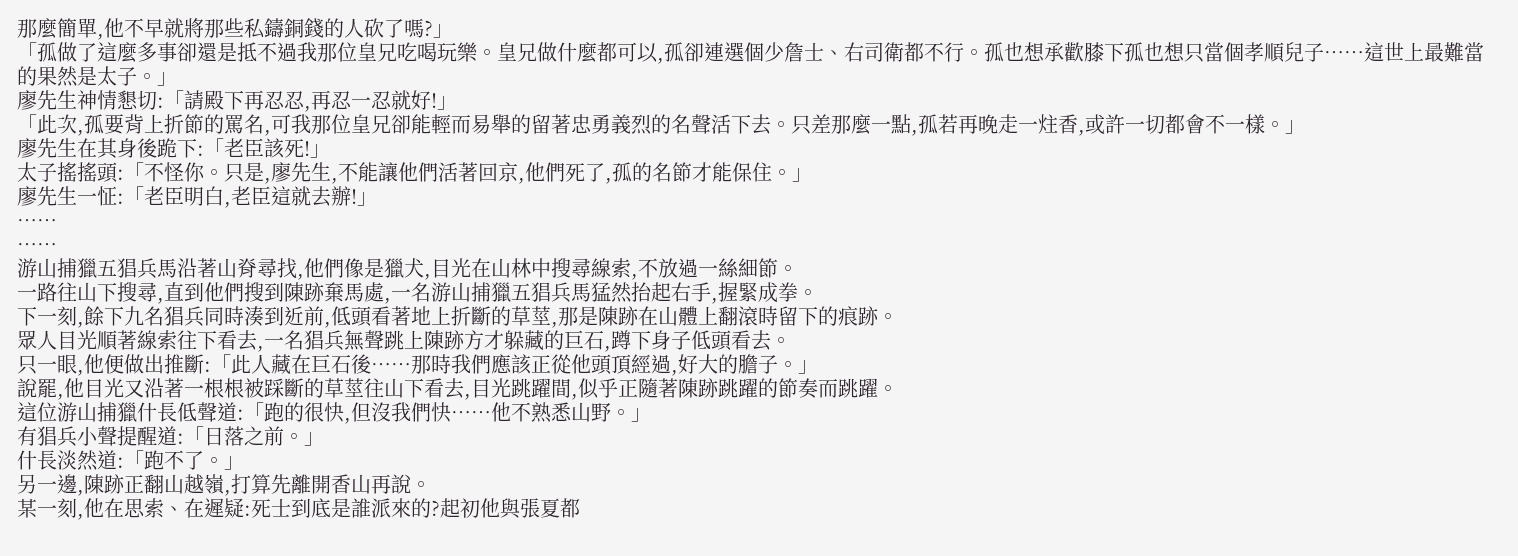那麼簡單,他不早就將那些私鑄銅錢的人砍了嗎?」
「孤做了這麼多事卻還是抵不過我那位皇兄吃喝玩樂。皇兄做什麼都可以,孤卻連選個少詹士、右司衛都不行。孤也想承歡膝下孤也想只當個孝順兒子……這世上最難當的果然是太子。」
廖先生神情懇切:「請殿下再忍忍,再忍一忍就好!」
「此次,孤要背上折節的罵名,可我那位皇兄卻能輕而易舉的留著忠勇義烈的名聲活下去。只差那麼一點,孤若再晚走一炷香,或許一切都會不一樣。」
廖先生在其身後跪下:「老臣該死!」
太子搖搖頭:「不怪你。只是,廖先生,不能讓他們活著回京,他們死了,孤的名節才能保住。」
廖先生一怔:「老臣明白,老臣這就去辦!」
……
……
游山捕獵五猖兵馬沿著山脊尋找,他們像是獵犬,目光在山林中搜尋線索,不放過一絲細節。
一路往山下搜尋,直到他們搜到陳跡棄馬處,一名游山捕獵五猖兵馬猛然抬起右手,握緊成拳。
下一刻,餘下九名猖兵同時湊到近前,低頭看著地上折斷的草莖,那是陳跡在山體上翻滾時留下的痕跡。
眾人目光順著線索往下看去,一名猖兵無聲跳上陳跡方才躲藏的巨石,蹲下身子低頭看去。
只一眼,他便做出推斷:「此人藏在巨石後……那時我們應該正從他頭頂經過,好大的膽子。」
說罷,他目光又沿著一根根被踩斷的草莖往山下看去,目光跳躍間,似乎正隨著陳跡跳躍的節奏而跳躍。
這位游山捕獵什長低聲道:「跑的很快,但沒我們快……他不熟悉山野。」
有猖兵小聲提醒道:「日落之前。」
什長淡然道:「跑不了。」
另一邊,陳跡正翻山越嶺,打算先離開香山再說。
某一刻,他在思索、在遲疑:死士到底是誰派來的?起初他與張夏都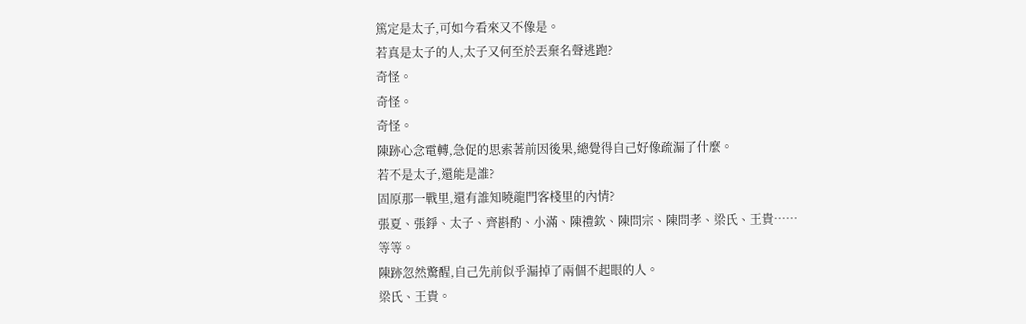篤定是太子,可如今看來又不像是。
若真是太子的人,太子又何至於丟棄名聲逃跑?
奇怪。
奇怪。
奇怪。
陳跡心念電轉,急促的思索著前因後果,總覺得自己好像疏漏了什麼。
若不是太子,還能是誰?
固原那一戰里,還有誰知曉龍門客棧里的內情?
張夏、張錚、太子、齊斟酌、小滿、陳禮欽、陳問宗、陳問孝、梁氏、王貴……
等等。
陳跡忽然驚醒,自己先前似乎漏掉了兩個不起眼的人。
梁氏、王貴。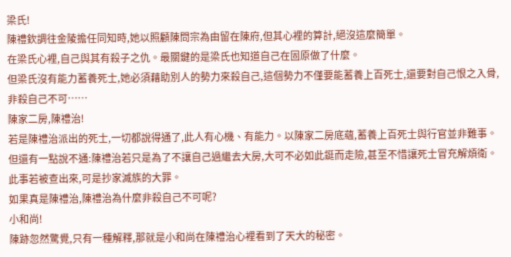梁氏!
陳禮欽調往金陵擔任同知時,她以照顧陳問宗為由留在陳府,但其心裡的算計,絕沒這麼簡單。
在梁氏心裡,自己與其有殺子之仇。最關鍵的是梁氏也知道自己在固原做了什麼。
但梁氏沒有能力蓄養死士,她必須藉助別人的勢力來殺自己,這個勢力不僅要能蓄養上百死士,還要對自己恨之入骨,非殺自己不可……
陳家二房,陳禮治!
若是陳禮治派出的死士,一切都說得通了,此人有心機、有能力。以陳家二房底蘊,蓄養上百死士與行官並非難事。
但還有一點說不通:陳禮治若只是為了不讓自己過繼去大房,大可不必如此鋌而走險,甚至不惜讓死士冒充解煩衛。此事若被查出來,可是抄家滅族的大罪。
如果真是陳禮治,陳禮治為什麼非殺自己不可呢?
小和尚!
陳跡忽然驚覺,只有一種解釋,那就是小和尚在陳禮治心裡看到了天大的秘密。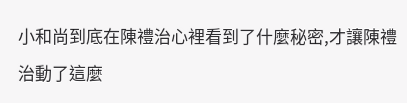小和尚到底在陳禮治心裡看到了什麼秘密,才讓陳禮治動了這麼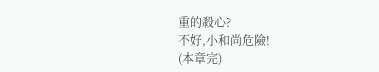重的殺心?
不好,小和尚危險!
(本章完)